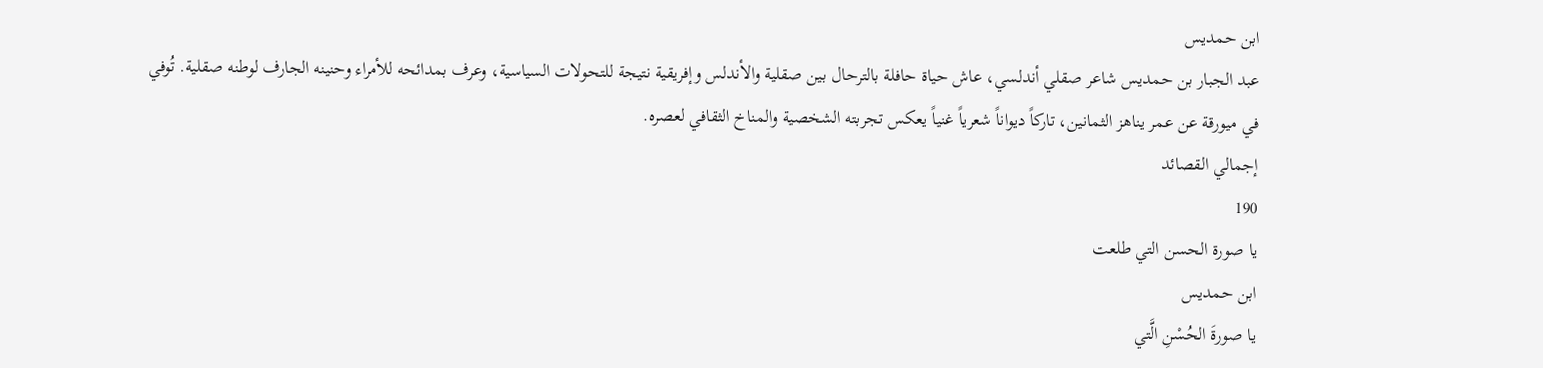ابن حمديس
عبد الجبار بن حمديس شاعر صقلي أندلسي، عاش حياة حافلة بالترحال بين صقلية والأندلس وإفريقية نتيجة للتحولات السياسية، وعرف بمدائحه للأمراء وحنينه الجارف لوطنه صقلية. تُوفي في ميورقة عن عمر يناهز الثمانين، تاركاً ديواناً شعرياً غنياً يعكس تجربته الشخصية والمناخ الثقافي لعصره.
إجمالي القصائد
190
يا صورة الحسن التي طلعت
ابن حمديس
يا صورةَ الحُسْنِ الَّتي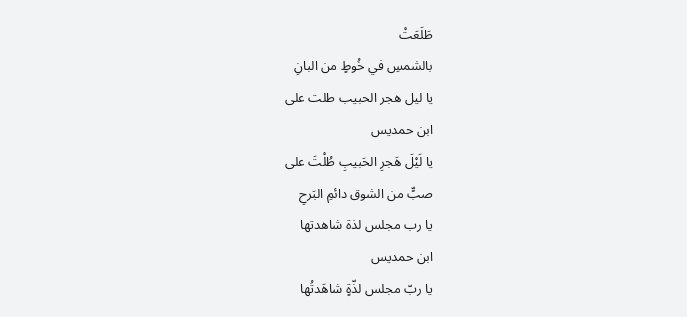طَلَعَتْ
بالشمسِ في خُوطٍ من البانِ
يا ليل هجر الحبيب طلت على
ابن حمديس
يا لَيْلَ هَجرِ الحَبيبِ طُلْتَ على
صبٍّ من الشوق دائمِ البَرحِ
يا رب مجلس لذة شاهدتها
ابن حمديس
يا ربّ مجلس لذّةٍ شاهَدتُها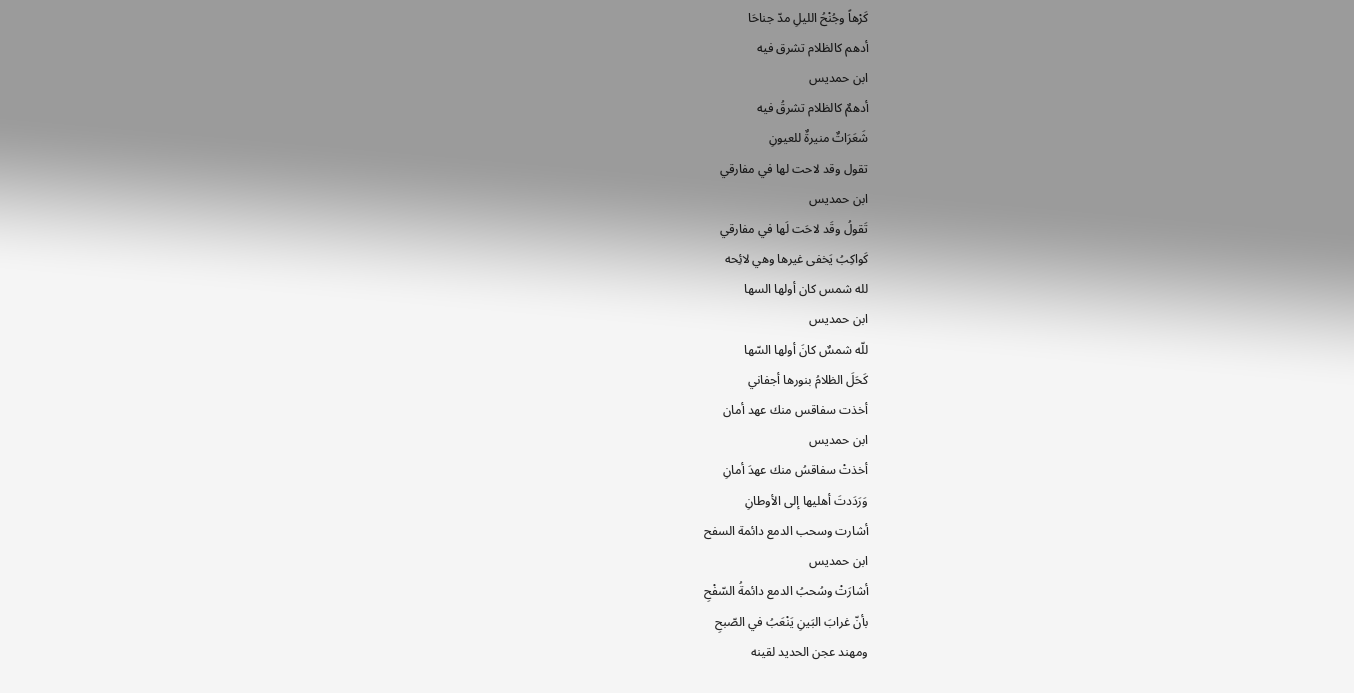كَرْهاً وجُنْحُ الليلِ مدّ جناحَا
أدهم كالظلام تشرق فيه
ابن حمديس
أدهمٌ كالظلام تشرقُ فيه
شَعَرَاتٌ منيرةٌ للعيونِ
تقول وقد لاحت لها في مفارقي
ابن حمديس
تَقولُ وقَد لاحَت لَها في مفارقي
كَواكِبُ يَخفى غيرها وهي لائِحه
لله شمس كان أولها السها
ابن حمديس
للّه شمسٌ كانَ أولها السّها
كَحَلَ الظلامُ بنورها أجفاني
أخذت سفاقس منك عهد أمان
ابن حمديس
أخذتْ سفاقسُ منك عهدَ أمانِ
وَرَدَدتَ أهليها إلى الأوطانِ
أشارت وسحب الدمع دائمة السفح
ابن حمديس
أشارَتْ وسُحبُ الدمع دائمةُ السّفْحِ
بأنّ غرابَ البَينِ يَنْعَبُ في الصّبحِ
ومهند عجن الحديد لقينه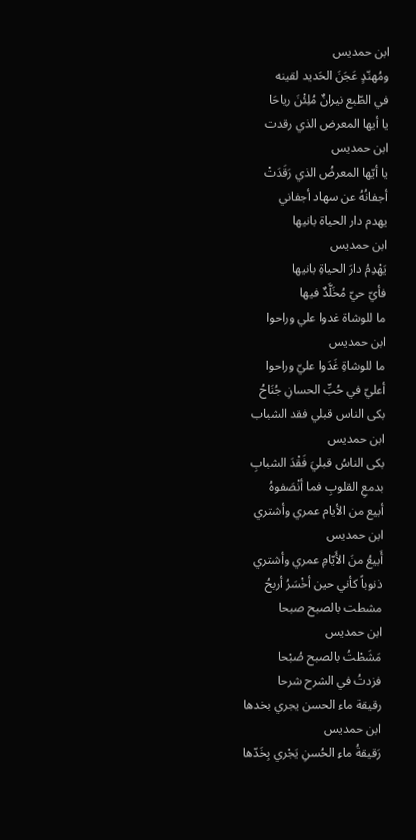ابن حمديس
ومُهنّدٍ عَجَنَ الحَديد لقينه
في الطّبع نيرانٌ مُلِئْنَ رياحَا
يا أيها المعرض الذي رقدت
ابن حمديس
يا أيّها المعرضُ الذي رَقَدَتْ
أجفانُهُ عن سهاد أجفاني
يهدم دار الحياة بانيها
ابن حمديس
يَهْدِمُ دارَ الحياةِ بانيها
فأيّ حيّ مُخَلَّدٌ فيها
ما للوشاة غدوا علي وراحوا
ابن حمديس
ما للوشاةِ غَدَوا عليّ وراحوا
أعليّ في حُبِّ الحسانِ جُنَاحُ
بكى الناس قبلي فقد الشباب
ابن حمديس
بكى الناسُ قبليَ فَقْدَ الشبابِ
بدمعِ القلوبِ فما أنْصَفوهُ
أبيع من الأيام عمري وأشتري
ابن حمديس
أَبيعُ منَ الأَيّامِ عمري وأشتري
ذنوباً كأني حين أخْسَرُ أربحُ
مشطت بالصبح صبحا
ابن حمديس
مَشَطْتُ بالصبح صُبْحا
فزدتُ في الشرح شرحا
رقيقة ماء الحسن يجري بخدها
ابن حمديس
رَقيقةُ ماءِ الحُسنِ يَجْري بِخَدّها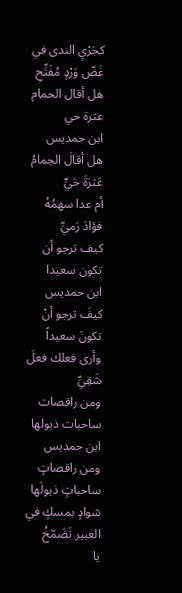كجَرْيِ الندى في غَضّ وَرْدٍ مُفَتِّحِ
هل أقال الحمام عثرة حي
ابن حمديس
هل أقالَ الحِمامُ عَثرَةَ حَيٍّ
أم عدا سهمُهُ فؤادَ رَميِّ
كيف ترجو أن تكون سعيدا
ابن حمديس
كيفَ ترجو أنْ تكونَ سعيداً
وأرى فعلك فعلَ شَقِيِّ
ومن راقصات ساحبات ذيولها
ابن حمديس
ومن راقصاتٍ ساحباتٍ ذيولَها
شوادٍ بمسكٍ في العبير تَضَمّخُ
يا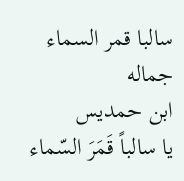سالبا قمر السماء جماله
ابن حمديس
يا سالباً قَمَرَ السّماء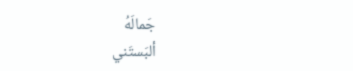جَمالَهُ
ألبَستَني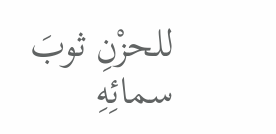للحزْنِ ثوبَ سمائِهِ